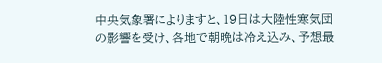中央気象署によりますと、19日は大陸性寒気団の影響を受け、各地で朝晩は冷え込み、予想最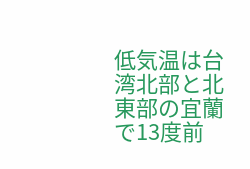低気温は台湾北部と北東部の宜蘭で13度前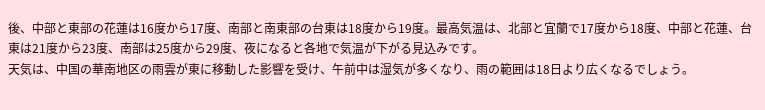後、中部と東部の花蓮は16度から17度、南部と南東部の台東は18度から19度。最高気温は、北部と宜蘭で17度から18度、中部と花蓮、台東は21度から23度、南部は25度から29度、夜になると各地で気温が下がる見込みです。
天気は、中国の華南地区の雨雲が東に移動した影響を受け、午前中は湿気が多くなり、雨の範囲は18日より広くなるでしょう。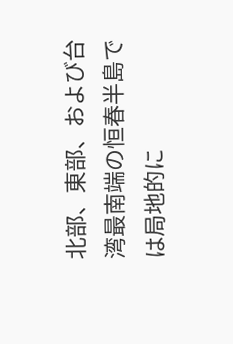北部、東部、および台湾最南端の恒春半島では局地的に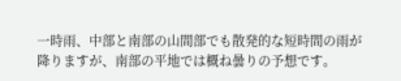一時雨、中部と南部の山間部でも散発的な短時間の雨が降りますが、南部の平地では概ね曇りの予想です。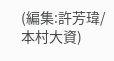(編集:許芳瑋/本村大資)